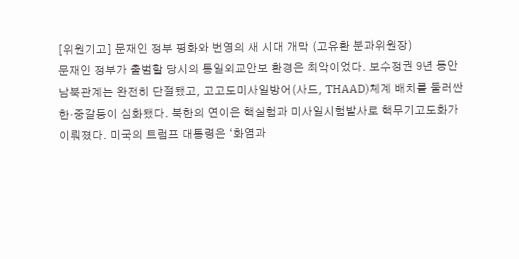[위원기고] 문재인 정부 평화와 번영의 새 시대 개막 (고유환 분과위원장)
문재인 정부가 출범할 당시의 통일외교안보 환경은 최악이었다. 보수정권 9년 동안 남북관계는 완전히 단절됐고, 고고도미사일방어(사드, THAAD)체계 배치를 둘러싼 한·중갈등이 심화됐다. 북한의 연이은 핵실험과 미사일시험발사로 핵무기고도화가 이뤄졌다. 미국의 트럼프 대통령은 ‘화염과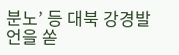분노’ 등 대북 강경발언을 쏟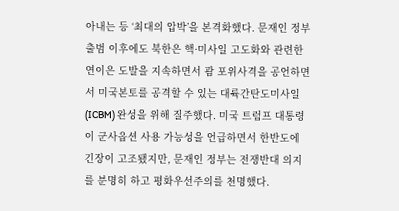아내는 등 ‘최대의 압박’을 본격화했다. 문재인 정부 출범 이후에도 북한은 핵·미사일 고도화와 관련한 연이은 도발을 지속하면서 괌 포위사격을 공언하면서 미국본토를 공격할 수 있는 대륙간탄도미사일(ICBM) 완성을 위해 질주했다. 미국 트럼프 대통령이 군사옵션 사용 가능성을 언급하면서 한반도에 긴장이 고조됐지만, 문재인 정부는 전쟁반대 의지를 분명히 하고 평화우선주의를 천명했다.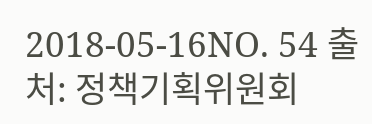2018-05-16NO. 54 출처: 정책기획위원회